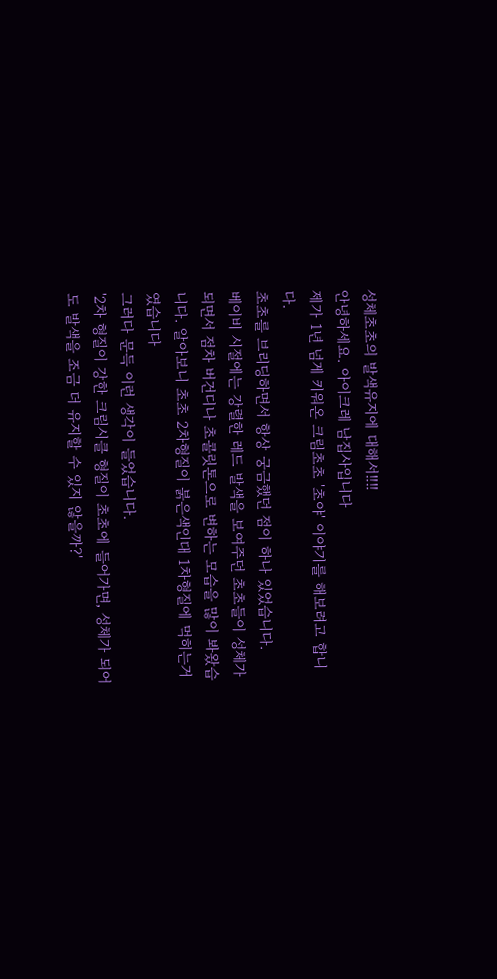성체초초의 발색유지에 대해서‼‼
안녕하세요. 아이크레 남집사입니다
제가 1년 넘게 키워온 크림초초 '초야' 이야기를 해보려고 합니다.
초초를 브리딩하면서 항상 궁금했던 점이 하나 있었습니다.
베이비 시절에는 강렬한 레드 발색을 보여주던 초초들이 성체가 되면서 점차 버건디나 초콜릿톤으로 변하는 모습을 많이 봐왔습니다. 알아보니 초초 2차형질이 붉은색인대 1차형질에 먹히는거 였습니다
그러다 문득 이런 생각이 들었습니다.
'2차 형질이 강한 크림시클 형질이 초초에 들어가면, 성체가 되어도 발색을 조금 더 유지할 수 있지 않을까?'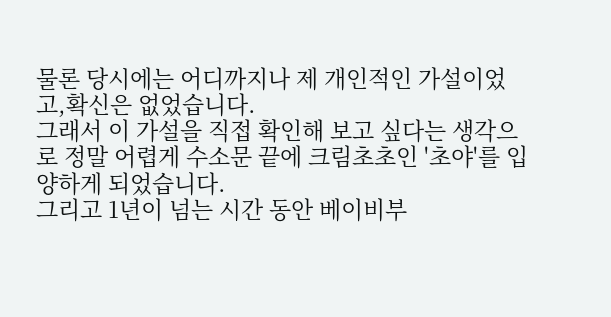물론 당시에는 어디까지나 제 개인적인 가설이었고,확신은 없었습니다.
그래서 이 가설을 직접 확인해 보고 싶다는 생각으로 정말 어렵게 수소문 끝에 크림초초인 '초야'를 입양하게 되었습니다.
그리고 1년이 넘는 시간 동안 베이비부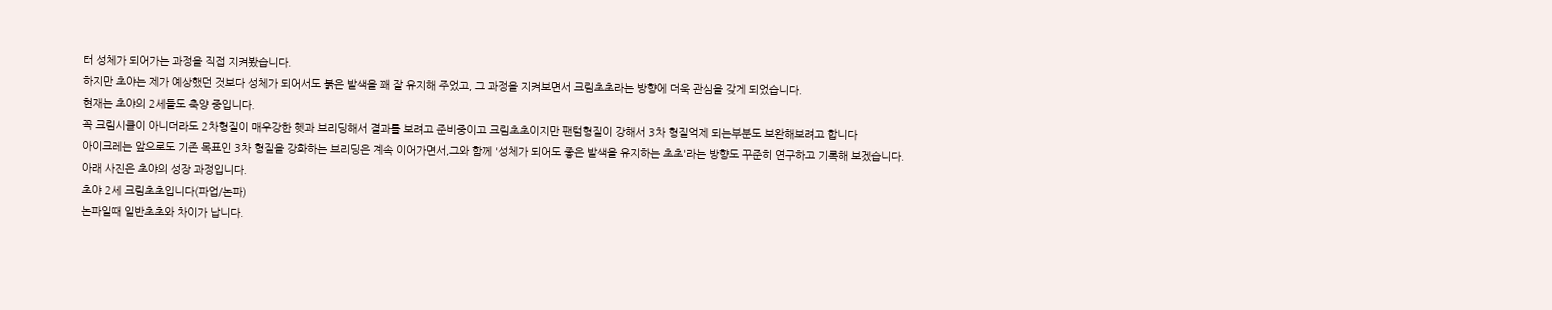터 성체가 되어가는 과정을 직접 지켜봤습니다.
하지만 초야는 제가 예상했던 것보다 성체가 되어서도 붉은 발색을 꽤 잘 유지해 주었고, 그 과정을 지켜보면서 크림초초라는 방향에 더욱 관심을 갖게 되었습니다.
현재는 초야의 2세들도 축양 중입니다.
꼭 크림시클이 아니더라도 2차형질이 매우강한 헷과 브리딩해서 결과를 보려고 준비중이고 크림초초이지만 팬텀형질이 강해서 3차 형질억제 되는부분도 보완해보려고 합니다
아이크레는 앞으로도 기존 목표인 3차 형질을 강화하는 브리딩은 계속 이어가면서,그와 함께 '성체가 되어도 좋은 발색을 유지하는 초초'라는 방향도 꾸준히 연구하고 기록해 보겠습니다.
아래 사진은 초야의 성장 과정입니다.
초야 2세 크림초초입니다(파업/논파)
논파일때 일반초초와 차이가 납니다.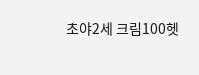초야2세 크림100헷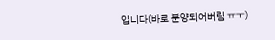입니다(바로 분양되어버림 ㅠㅜ)